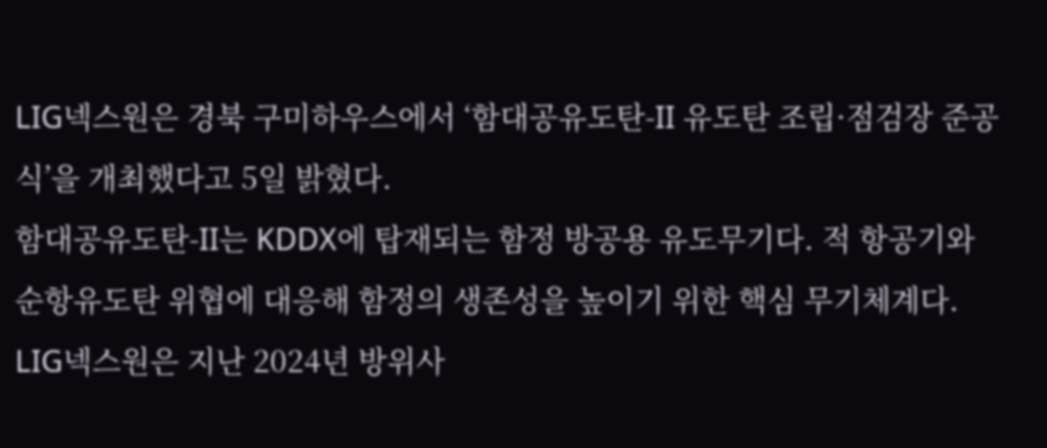LIG넥스원은 경북 구미하우스에서 ‘함대공유도탄-II 유도탄 조립·점검장 준공식’을 개최했다고 5일 밝혔다.
함대공유도탄-II는 KDDX에 탑재되는 함정 방공용 유도무기다. 적 항공기와 순항유도탄 위협에 대응해 함정의 생존성을 높이기 위한 핵심 무기체계다.
LIG넥스원은 지난 2024년 방위사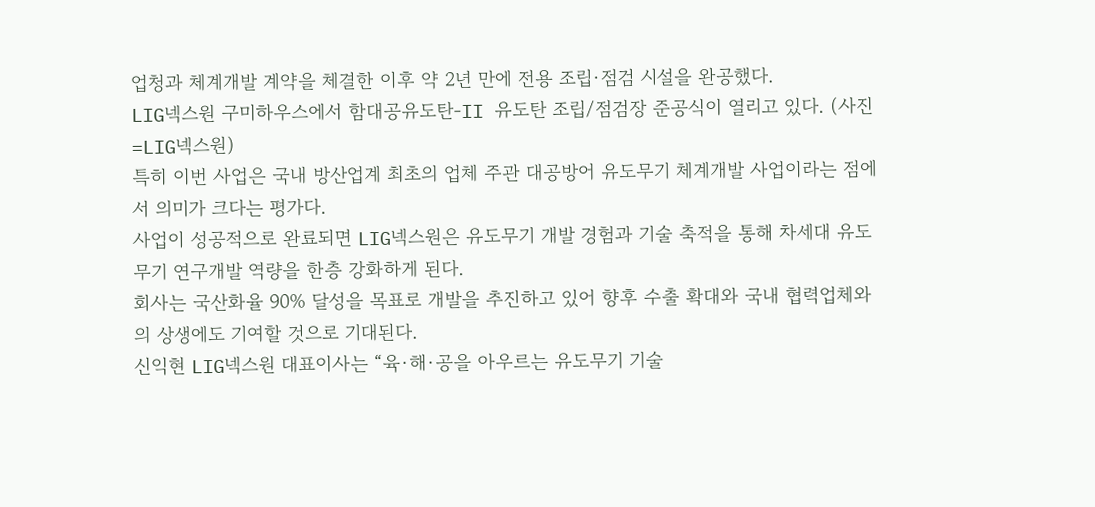업청과 체계개발 계약을 체결한 이후 약 2년 만에 전용 조립·점검 시설을 완공했다.
LIG넥스원 구미하우스에서 함대공유도탄-II 유도탄 조립/점검장 준공식이 열리고 있다. (사진=LIG넥스원)
특히 이번 사업은 국내 방산업계 최초의 업체 주관 대공방어 유도무기 체계개발 사업이라는 점에서 의미가 크다는 평가다.
사업이 성공적으로 완료되면 LIG넥스원은 유도무기 개발 경험과 기술 축적을 통해 차세대 유도무기 연구개발 역량을 한층 강화하게 된다.
회사는 국산화율 90% 달성을 목표로 개발을 추진하고 있어 향후 수출 확대와 국내 협력업체와의 상생에도 기여할 것으로 기대된다.
신익현 LIG넥스원 대표이사는 “육·해·공을 아우르는 유도무기 기술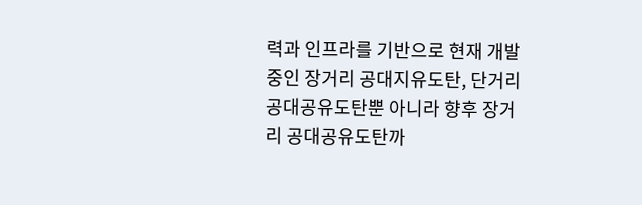력과 인프라를 기반으로 현재 개발 중인 장거리 공대지유도탄, 단거리 공대공유도탄뿐 아니라 향후 장거리 공대공유도탄까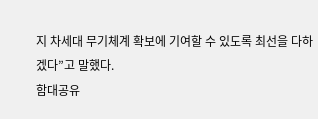지 차세대 무기체계 확보에 기여할 수 있도록 최선을 다하겠다”고 말했다.
함대공유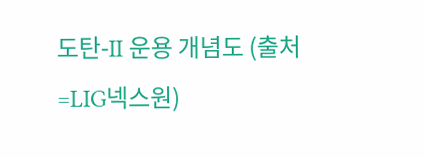도탄-II 운용 개념도 (출처=LIG넥스원)